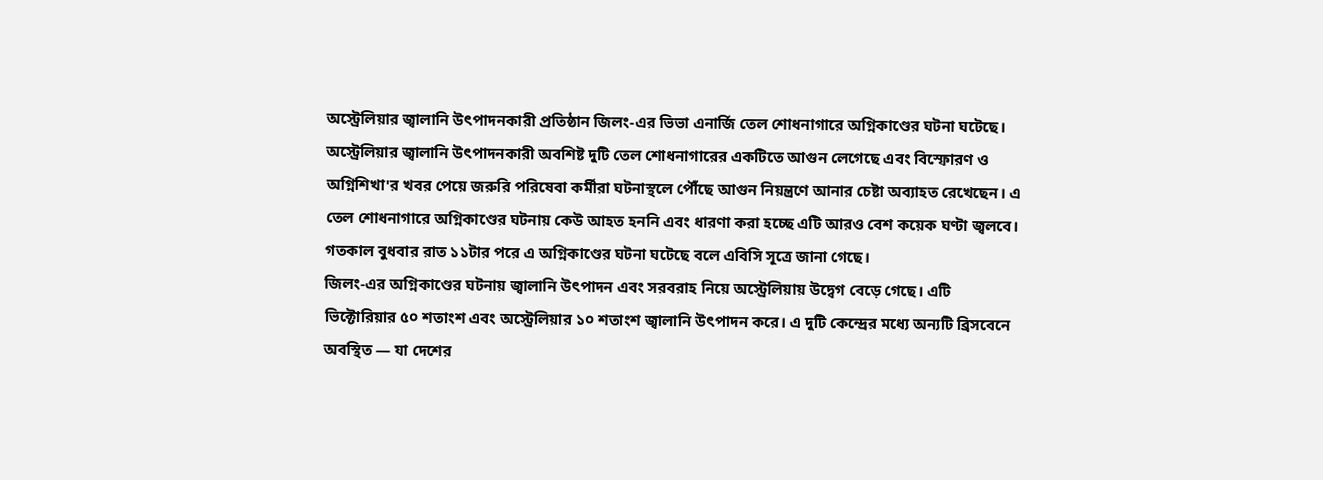অস্ট্রেলিয়ার জ্বালানি উৎপাদনকারী প্রতিষ্ঠান জিলং-এর ভিভা এনার্জি তেল শোধনাগারে অগ্নিকাণ্ডের ঘটনা ঘটেছে। অস্ট্রেলিয়ার জ্বালানি উৎপাদনকারী অবশিষ্ট দুটি তেল শোধনাগারের একটিতে আগুন লেগেছে এবং বিস্ফোরণ ও অগ্নিশিখা'র খবর পেয়ে জরুরি পরিষেবা কর্মীরা ঘটনাস্থলে পৌঁছে আগুন নিয়ন্ত্রণে আনার চেষ্টা অব্যাহত রেখেছেন। এ তেল শোধনাগারে অগ্নিকাণ্ডের ঘটনায় কেউ আহত হননি এবং ধারণা করা হচ্ছে এটি আরও বেশ কয়েক ঘণ্টা জ্বলবে। গতকাল বুধবার রাত ১১টার পরে এ অগ্নিকাণ্ডের ঘটনা ঘটেছে বলে এবিসি সূত্রে জানা গেছে।
জিলং-এর অগ্নিকাণ্ডের ঘটনায় জ্বালানি উৎপাদন এবং সরবরাহ নিয়ে অস্ট্রেলিয়ায় উদ্বেগ বেড়ে গেছে। এটি ভিক্টোরিয়ার ৫০ শতাংশ এবং অস্ট্রেলিয়ার ১০ শতাংশ জ্বালানি উৎপাদন করে। এ দুটি কেন্দ্রের মধ্যে অন্যটি ব্রিসবেনে অবস্থিত — যা দেশের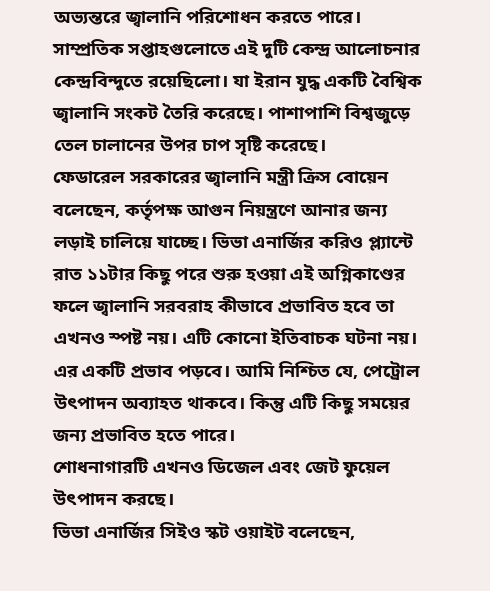অভ্যন্তরে জ্বালানি পরিশোধন করতে পারে। সাম্প্রতিক সপ্তাহগুলোতে এই দুটি কেন্দ্র আলোচনার কেন্দ্রবিন্দুতে রয়েছিলো। যা ইরান যুদ্ধ একটি বৈশ্বিক জ্বালানি সংকট তৈরি করেছে। পাশাপাশি বিশ্বজুড়ে তেল চালানের উপর চাপ সৃষ্টি করেছে।
ফেডারেল সরকারের জ্বালানি মন্ত্রী ক্রিস বোয়েন বলেছেন, কর্তৃপক্ষ আগুন নিয়ন্ত্রণে আনার জন্য লড়াই চালিয়ে যাচ্ছে। ভিভা এনার্জির করিও প্ল্যান্টে রাত ১১টার কিছু পরে শুরু হওয়া এই অগ্নিকাণ্ডের ফলে জ্বালানি সরবরাহ কীভাবে প্রভাবিত হবে তা এখনও স্পষ্ট নয়। এটি কোনো ইতিবাচক ঘটনা নয়। এর একটি প্রভাব পড়বে। আমি নিশ্চিত যে, পেট্রোল উৎপাদন অব্যাহত থাকবে। কিন্তু এটি কিছু সময়ের জন্য প্রভাবিত হতে পারে।
শোধনাগারটি এখনও ডিজেল এবং জেট ফুয়েল উৎপাদন করছে।
ভিভা এনার্জির সিইও স্কট ওয়াইট বলেছেন,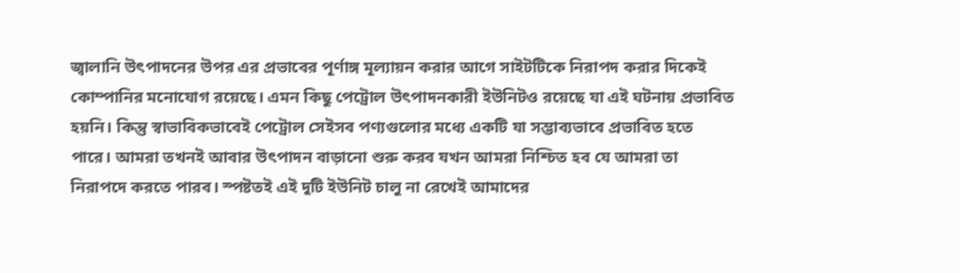জ্বালানি উৎপাদনের উপর এর প্রভাবের পূর্ণাঙ্গ মূল্যায়ন করার আগে সাইটটিকে নিরাপদ করার দিকেই কোম্পানির মনোযোগ রয়েছে। এমন কিছু পেট্রোল উৎপাদনকারী ইউনিটও রয়েছে যা এই ঘটনায় প্রভাবিত হয়নি। কিন্তু স্বাভাবিকভাবেই পেট্রোল সেইসব পণ্যগুলোর মধ্যে একটি যা সম্ভাব্যভাবে প্রভাবিত হতে পারে। আমরা তখনই আবার উৎপাদন বাড়ানো শুরু করব যখন আমরা নিশ্চিত হব যে আমরা তা নিরাপদে করতে পারব। স্পষ্টতই এই দুটি ইউনিট চালু না রেখেই আমাদের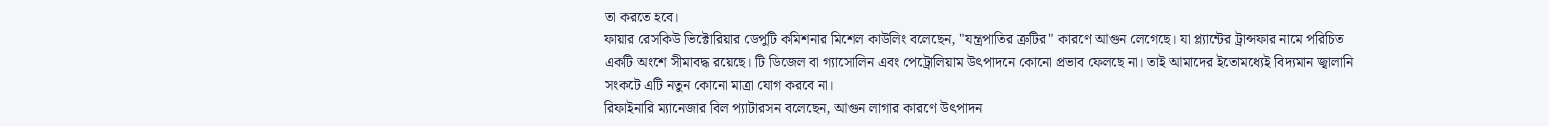তা করতে হবে।
ফায়ার রেসকিউ ভিক্টোরিয়ার ডেপুটি কমিশনার মিশেল কাউলিং বলেছেন, "যন্ত্রপাতির ত্রুটির" কারণে আগুন লেগেছে। যা প্ল্যান্টের ট্রান্সফার নামে পরিচিত একটি অংশে সীমাবদ্ধ রয়েছে। টি ডিজেল বা গ্যাসোলিন এবং পেট্রোলিয়াম উৎপাদনে কোনো প্রভাব ফেলছে না। তাই আমাদের ইতোমধ্যেই বিদ্যমান জ্বালানি সংকটে এটি নতুন কোনো মাত্রা যোগ করবে না।
রিফাইনারি ম্যানেজার বিল প্যাটারসন বলেছেন, আগুন লাগার কারণে উৎপাদন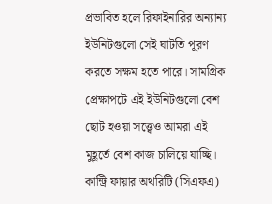প্রভাবিত হলে রিফাইনারির অন্যান্য ইউনিটগুলো সেই ঘাটতি পূরণ করতে সক্ষম হতে পারে। সামগ্রিক প্রেক্ষাপটে এই ইউনিটগুলো বেশ ছোট হওয়া সত্ত্বেও আমরা এই মুহূর্তে বেশ কাজ চালিয়ে যাচ্ছি।
কান্ট্রি ফায়ার অথরিটি (সিএফএ)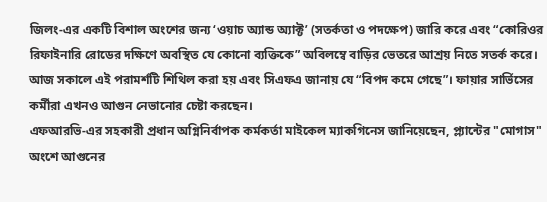জিলং-এর একটি বিশাল অংশের জন্য ‘ওয়াচ অ্যান্ড অ্যাক্ট’ (সতর্কতা ও পদক্ষেপ) জারি করে এবং “কোরিওর রিফাইনারি রোডের দক্ষিণে অবস্থিত যে কোনো ব্যক্তিকে” অবিলম্বে বাড়ির ভেতরে আশ্রয় নিতে সতর্ক করে। আজ সকালে এই পরামর্শটি শিথিল করা হয় এবং সিএফএ জানায় যে “বিপদ কমে গেছে”। ফায়ার সার্ভিসের কর্মীরা এখনও আগুন নেভানোর চেষ্টা করছেন।
এফআরভি-এর সহকারী প্রধান অগ্নিনির্বাপক কর্মকর্তা মাইকেল ম্যাকগিনেস জানিয়েছেন, প্ল্যান্টের "মোগাস" অংশে আগুনের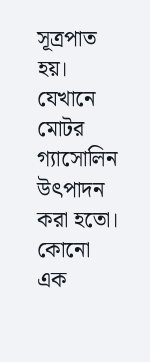সূত্রপাত হয়। যেখানে মোটর গ্যাসোলিন উৎপাদন করা হতো। কোনো এক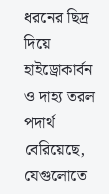ধরনের ছিদ্র দিয়ে হাইড্রোকার্বন ও দাহ্য তরল পদার্থ বেরিয়েছে, যেগুলোতে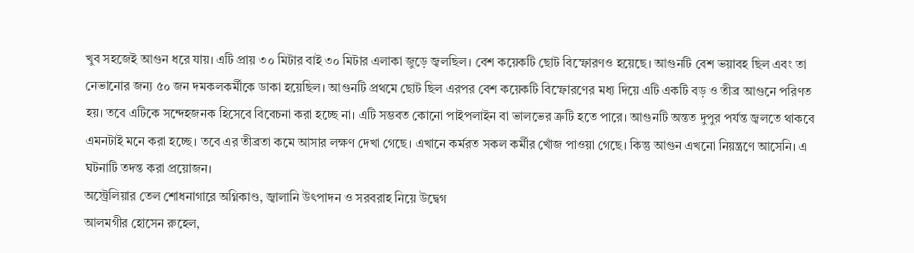খুব সহজেই আগুন ধরে যায়। এটি প্রায় ৩০ মিটার বাই ৩০ মিটার এলাকা জুড়ে জ্বলছিল। বেশ কয়েকটি ছোট বিস্ফোরণও হয়েছে। আগুনটি বেশ ভয়াবহ ছিল এবং তা নেভানোর জন্য ৫০ জন দমকলকর্মীকে ডাকা হয়েছিল। আগুনটি প্রথমে ছোট ছিল এরপর বেশ কয়েকটি বিস্ফোরণের মধ্য দিয়ে এটি একটি বড় ও তীব্র আগুনে পরিণত হয়। তবে এটিকে সন্দেহজনক হিসেবে বিবেচনা করা হচ্ছে না। এটি সম্ভবত কোনো পাইপলাইন বা ভালভের ত্রুটি হতে পারে। আগুনটি অন্তত দুপুর পর্যন্ত জ্বলতে থাকবে এমনটাই মনে করা হচ্ছে। তবে এর তীব্রতা কমে আসার লক্ষণ দেখা গেছে। এখানে কর্মরত সকল কর্মীর খোঁজ পাওয়া গেছে। কিন্তু আগুন এখনো নিয়ন্ত্রণে আসেনি। এ ঘটনাটি তদন্ত করা প্রয়োজন।
অস্ট্রেলিয়ার তেল শোধনাগারে অগ্নিকাণ্ড, জ্বালানি উৎপাদন ও সরবরাহ নিয়ে উদ্বেগ
আলমগীর হোসেন রুহেল,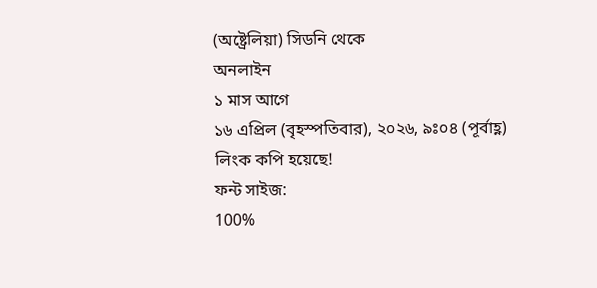(অষ্ট্রেলিয়া) সিডনি থেকে
অনলাইন
১ মাস আগে
১৬ এপ্রিল (বৃহস্পতিবার), ২০২৬, ৯ঃ০৪ (পূর্বাহ্ণ)
লিংক কপি হয়েছে!
ফন্ট সাইজ:
100%